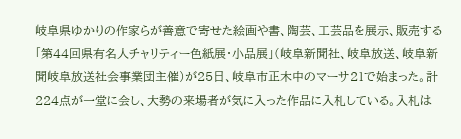岐阜県ゆかりの作家らが善意で寄せた絵画や書、陶芸、工芸品を展示、販売する「第44回県有名人チャリティー色紙展・小品展」(岐阜新聞社、岐阜放送、岐阜新聞岐阜放送社会事業団主催)が25日、岐阜市正木中のマーサ21で始まった。計224点が一堂に会し、大勢の来場者が気に入った作品に入札している。入札は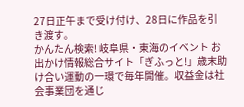27日正午まで受け付け、28日に作品を引き渡す。
かんたん検索! 岐阜県・東海のイベント お出かけ情報総合サイト「ぎふっと!」歳末助け合い運動の一環で毎年開催。収益金は社会事業団を通じ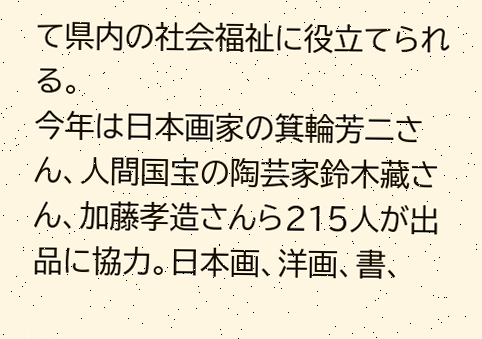て県内の社会福祉に役立てられる。
今年は日本画家の箕輪芳二さん、人間国宝の陶芸家鈴木藏さん、加藤孝造さんら215人が出品に協力。日本画、洋画、書、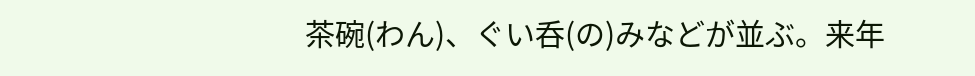茶碗(わん)、ぐい呑(の)みなどが並ぶ。来年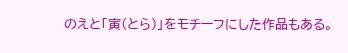のえと「寅(とら)」をモチーフにした作品もある。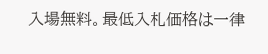入場無料。最低入札価格は一律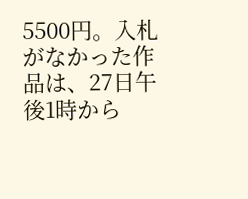5500円。入札がなかった作品は、27日午後1時から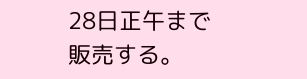28日正午まで販売する。